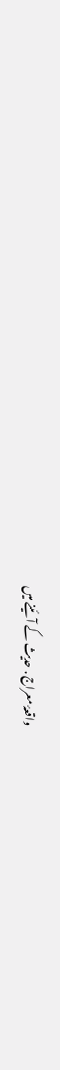واقعۂ معراج . حدیث کے آئینے میں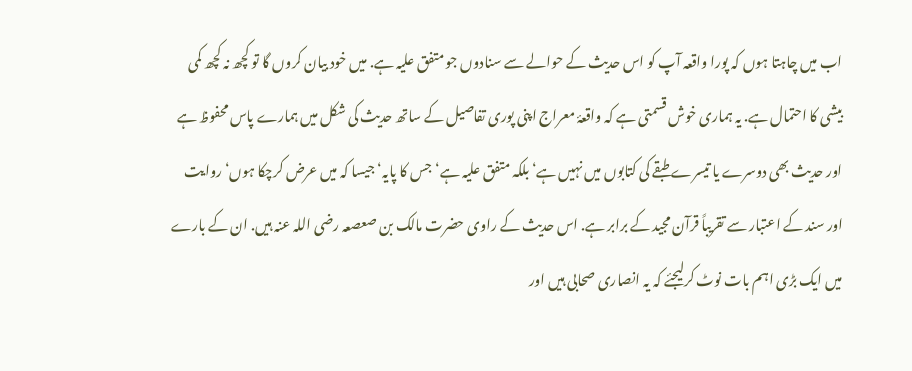اب میں چاہتا ہوں کہ پورا واقعہ آپ کو اس حدیث کے حوالے سے سنادوں جو متفق علیہ ہے. میں خود بیان کروں گا تو کچھ نہ کچھ کمی بیشی کا احتمال ہے. یہ ہماری خوش قسمتی ہے کہ واقعۂ معراج اپنی پوری تفاصیل کے ساتھ حدیث کی شکل میں ہمارے پاس محفوظ ہے اور حدیث بھی دوسرے یا تیسرے طبقے کی کتابوں میں نہیں ہے‘ بلکہ متفق علیہ ہے‘ جس کا پایہ‘ جیسا کہ میں عرض کرچکا ہوں‘ روایت اور سند کے اعتبار سے تقریباً قرآن مجید کے برابر ہے. اس حدیث کے راوی حضرت مالک بن صعصعہ رضی اللہ عنہ ہیں. ان کے بارے میں ایک بڑی اہم بات نوٹ کرلیجئے کہ یہ انصاری صحابی ہیں اور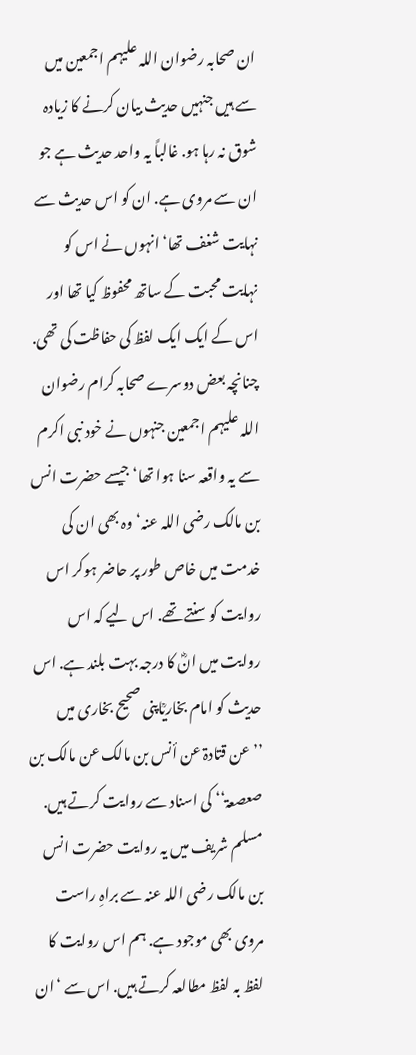ان صحابہ رضوان اللہ علیہم اجمعین میں سے ہیں جنہیں حدیث بیان کرنے کا زیادہ شوق نہ رہا ہو. غالباً یہ واحد حدیث ہے جو ان سے مروی ہے. ان کو اس حدیث سے نہایت شغف تھا‘ انہوں نے اس کو نہایت محبت کے ساتھ محفوظ کیا تھا اور اس کے ایک ایک لفظ کی حفاظت کی تھی. چنانچہ بعض دوسرے صحابہ کرام رضوان اللہ علیہم اجمعین جنہوں نے خود نبی اکرم سے یہ واقعہ سنا ہوا تھا‘ جیسے حضرت انس بن مالک رضی اللہ عنہ‘ وہ بھی ان کی خدمت میں خاص طور پر حاضر ہوکر اس روایت کو سنتے تھے. اس لیے کہ اس روایت میں انؓ کا درجہ بہت بلند ہے. اس حدیث کو امام بخاریؒاپنی صحیح بخاری میں ’’عن قتادۃ عن أنس بن مالک عن مالک بن صعصعۃ‘‘ کی اسناد سے روایت کرتے ہیں. مسلم شریف میں یہ روایت حضرت انس بن مالک رضی اللہ عنہ سے براہِ راست مروی بھی موجود ہے. ہم اس روایت کا لفظ بہ لفظ مطالعہ کرتے ہیں. اس سے ‘ان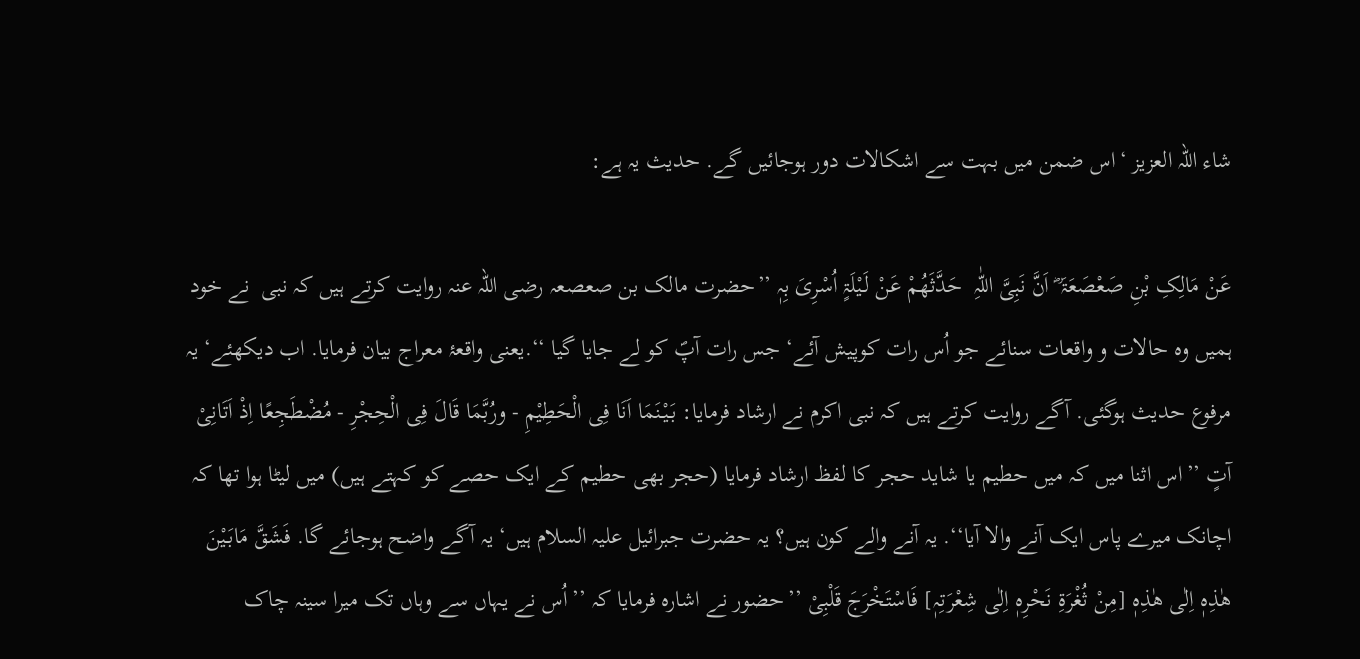شاء اللہ العزیز ‘اس ضمن میں بہت سے اشکالات دور ہوجائیں گے. حدیث یہ ہے:

عَنْ مَالِکِ بْنِ صَعْصَعَۃَ ؓ اَنَّ نَبِیَّ اللّٰہِ  حَدَّثَھُمْ عَنْ لَـیْلَۃٍ اُسْرِیَ بِہٖ ’’حضرت مالک بن صعصعہ رضی اللہ عنہ روایت کرتے ہیں کہ نبی  نے خود ہمیں وہ حالات و واقعات سنائے جو اُس رات کوپیش آئے‘ جس رات آپؐ کو لے جایا گیا ‘‘.یعنی واقعۂ معراج بیان فرمایا. اب دیکھئے‘ یہ مرفوع حدیث ہوگئی. آگے روایت کرتے ہیں کہ نبی اکرم نے ارشاد فرمایا: بَیْنَمَا اَنَا فِی الْحَطِیْمِ - ورُبَّمَا قَالَ فِی الْحِجْرِ - مُضْطَجِعًا اِذْ اَتَانِیْ آتٍ ’’اس اثنا میں کہ میں حطیم یا شاید حجر کا لفظ ارشاد فرمایا (حجر بھی حطیم کے ایک حصے کو کہتے ہیں) میں لیٹا ہوا تھا کہ اچانک میرے پاس ایک آنے والا آیا‘‘. یہ آنے والے کون ہیں؟ یہ حضرت جبرائیل علیہ السلام ہیں‘ یہ آگے واضح ہوجائے گا. فَشَقَّ مَابَیْنَ ھٰذِہٖ اِلٰی ھٰذِہٖ [مِنْ ثُغْرَۃِ نَحْرِہٖ اِلٰی شِعْرَتِہٖ] فَاسْتَخْرَجَ قَلْبِیْ ’’حضور نے اشارہ فرمایا کہ ’’اُس نے یہاں سے وہاں تک میرا سینہ چاک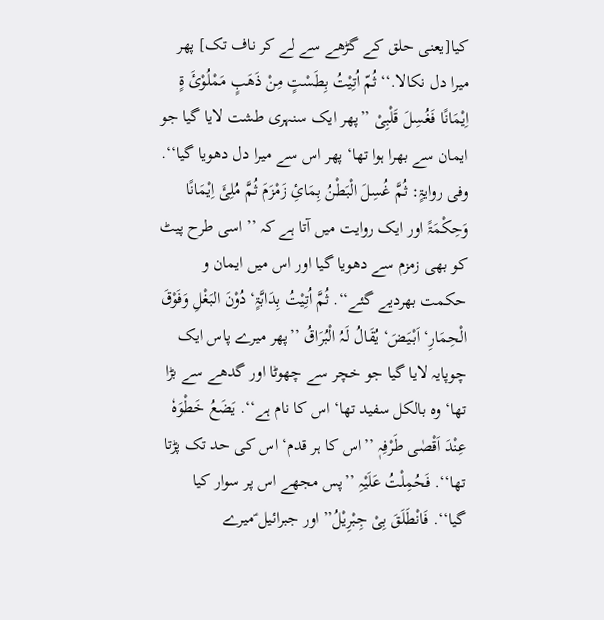کیا[یعنی حلق کے گڑھے سے لے کر ناف تک] پھر میرا دل نکالا.‘‘ ثُمّ اُتِیْتُ بِطَسْتٍ مِنْ ذَھَبٍ مَمْلُوْئَ ۃٍ اِیْمَانًا فَغُسِلَ قَلْبِیْ ’’پھر ایک سنہری طشت لایا گیا جو ایمان سے بھرا ہوا تھا‘ پھر اس سے میرا دل دھویا گیا‘‘. وفی روایۃٍ: ثُمَّ غُسِلَ الْبَطْنُ بِمَائِ زَمْزَمَ ثُمَّ مُلِیَٔ اِیْمَانًا وَحِکْمَۃً اور ایک روایت میں آتا ہے کہ ’’اسی طرح پیٹ کو بھی زمزم سے دھویا گیا اور اس میں ایمان و حکمت بھردیے گئے‘‘. ثُمَّ اُتِیْتُ بِدَابَّۃٍ‘ دُوْنَ البَغْلِ وَفَوْقَ الْحِمَارِ‘ اَبْیَضَ‘ یُقَالُ لَـہُ الْبُرَاقُ ’’پھر میرے پاس ایک چوپایہ لایا گیا جو خچر سے چھوٹا اور گدھے سے بڑا تھا‘ وہ بالکل سفید تھا‘ اس کا نام ہے‘‘. یَضَعُ خَطْوَہٗ عِنْدَ اَقْصٰی طَرْفِہٖ ’’اس کا ہر قدم‘ اس کی حد تک پڑتا تھا‘‘. فَحُمِلْتُ عَلَیْہِ ’’پس مجھے اس پر سوار کیا گیا‘‘. فَانْطَلَقَ بِیْ جِبْرِیْلُ’’اور جبرائیل ؑمیرے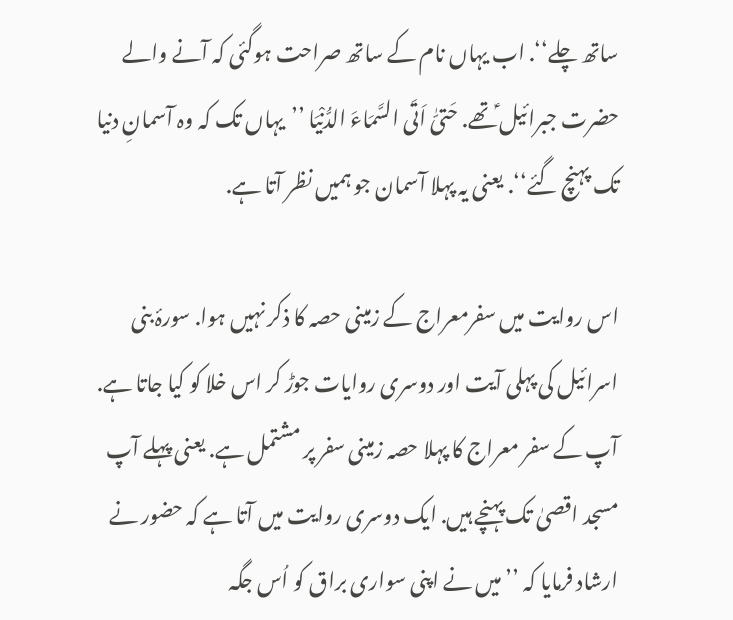ساتھ چلے‘‘. اب یہاں نام کے ساتھ صراحت ہوگئی کہ آنے والے حضرت جبرائیل ؑتھے. حَتیّٰ اَتَی السَّمَاءَ الدُّنْیَا ’’یہاں تک کہ وہ آسمانِ دنیا تک پہنچ گئے‘‘. یعنی یہ پہلا آسمان جو ہمیں نظر آتا ہے.

اس روایت میں سفرمعراج کے زمینی حصہ کا ذکر نہیں ہوا. سورۂ بنی اسرائیل کی پہلی آیت اور دوسری روایات جوڑ کر اس خلا کو کیا جاتا ہے. آپ کے سفر معراج کا پہلا حصہ زمینی سفر پر مشتمل ہے. یعنی پہلے آپ مسجد اقصیٰ تک پہنچے ہیں. ایک دوسری روایت میں آتا ہے کہ حضور نے ارشاد فرمایا کہ ’’میں نے اپنی سواری براق کو اُس جگہ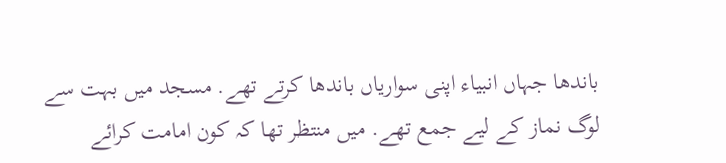باندھا جہاں انبیاء اپنی سواریاں باندھا کرتے تھے. مسجد میں بہت سے لوگ نماز کے لیے جمع تھے. میں منتظر تھا کہ کون امامت کرائے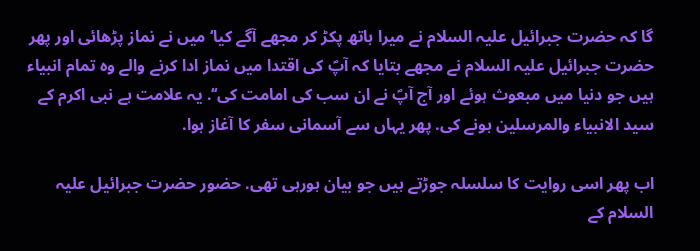گا کہ حضرت جبرائیل علیہ السلام نے میرا ہاتھ پکڑ کر مجھے آگے کیا‘ میں نے نماز پڑھائی اور پھر حضرت جبرائیل علیہ السلام نے مجھے بتایا کہ آپؐ کی اقتدا میں نماز ادا کرنے والے وہ تمام انبیاء ہیں جو دنیا میں مبعوث ہوئے اور آج آپؐ نے ان سب کی امامت کی‘‘. یہ علامت ہے نبی اکرم کے سید الانبیاء والمرسلین ہونے کی. پھر یہاں سے آسمانی سفر کا آغاز ہوا.

اب پھر اسی روایت کا سلسلہ جوڑتے ہیں جو بیان ہورہی تھی. حضور حضرت جبرائیل علیہ السلام کے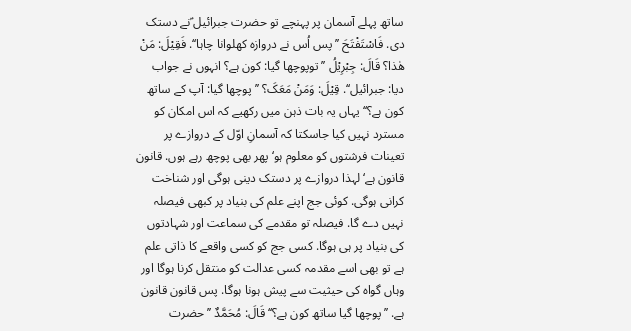ساتھ پہلے آسمان پر پہنچے تو حضرت جبرائیل ؑنے دستک دی. فَاسْتَفْتَحَ ’’پس اُس نے دروازہ کھلوانا چاہا‘‘. فَقِیْلَ: مَنْ ھٰذا؟ قَالَ: جِبْرِیْلُ ’’توپوچھا گیا: کون ہے؟ انہوں نے جواب دیا: جبرائیل‘‘. قِیْلَ: وَمَنْ مَعَکَ؟ ’’پوچھا گیا: آپ کے ساتھ کون ہے؟‘‘ یہاں یہ بات ذہن میں رکھیے کہ اس امکان کو مسترد نہیں کیا جاسکتا کہ آسمانِ اوّل کے دروازے پر تعینات فرشتوں کو معلوم ہو‘ پھر بھی پوچھ رہے ہوں. قانون قانون ہے‘ لہذا دروازے پر دستک دینی ہوگی اور شناخت کرانی ہوگی. کوئی جج اپنے علم کی بنیاد پر کبھی فیصلہ نہیں دے گا. فیصلہ تو مقدمے کی سماعت اور شہادتوں کی بنیاد پر ہی ہوگا. کسی جج کو کسی واقعے کا ذاتی علم ہے تو بھی اسے مقدمہ کسی عدالت کو منتقل کرنا ہوگا اور وہاں گواہ کی حیثیت سے پیش ہونا ہوگا. پس قانون قانون ہے. ’’پوچھا گیا ساتھ کون ہے؟‘‘ قَالَ: مُحَمَّدٌ ’’حضرت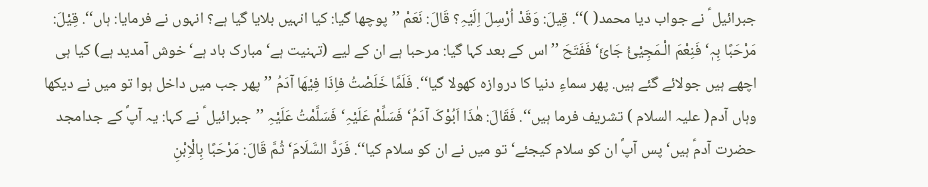جبرائیل ؑ نے جواب دیا محمد( )‘‘. قِیلَ: وَقَدْ اُرْسِلَ اِلَیْہِ؟ قَالَ: نَعَمْ ’’پوچھا گیا: کیا انہیں بلایا گیا ہے؟ انہوں نے فرمایا: ہاں‘‘. قِیْلَ: مَرْحَبًا بِہٖ‘ فَنِعْمَ الْـمَجِیْئُ جَائَ‘ فَفَتَحَ ’’اس کے بعد کہا گیا: مرحبا ہے ان کے لیے (تہنیت ہے‘ مبارک باد ہے‘ خوش آمدید ہے) کیا ہی اچھے ہیں جولائے گئے ہیں. پھر سماءِ دنیا کا دروازہ کھولا گیا‘‘. فَلَمَّا خَلَصْتُ فاِذَا فِیْھَا آدَمُ ’’پھر جب میں داخل ہوا تو میں نے دیکھا وہاں آدم( علیہ السلام ) تشریف فرما ہیں‘‘. فَقَالَ: ھٰذَا اَبُوْکَ آدَمُ‘ فَسَلِّمْ عَلَیْہِ‘ فَسَلَّمْتُ عَلَیْہِ ’’جبرائیل ؑ نے کہا: یہ آپؐ کے جدامجد حضرت آدمؑ ہیں‘ پس آپؐ ان کو سلام کیجئے‘ تو میں نے ان کو سلام کیا‘‘. فَرَدَّ السَّلَامَ‘ ثُمَّ قَالَ: مَرْحَبًا بِالْاِبْنِ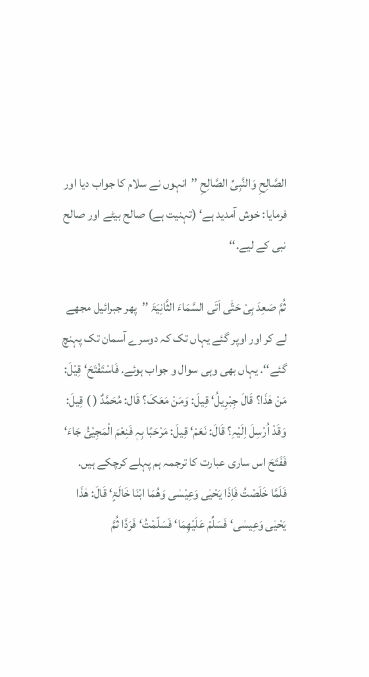الصَّالِحِ وَالنَّبِیِّ الصَّالِحِ ’’انہوں نے سلام کا جواب دیا اور فرمایا: خوش آمدید ہے‘ (تہنیت ہے) صالح بیٹے اور صالح نبی کے لیے.‘‘

ثُمَّ صَعِدَ بِیْ حَتّٰی اَتَی السَّمَاءَ الثَّانِیَۃَ ’’پھر جبرائیل مجھے لے کر اور اوپر گئے یہاں تک کہ دوسرے آسمان تک پہنچ گئے‘‘. یہاں بھی وہی سوال و جواب ہوئے. فَاسْتَفْتَحَ‘ قِیْلَ: مَنْ ھٰذَا؟ قَالَ جِبْرِیلُ‘ قِیلَ: وَمَنْ مَعَکَ؟ قَال: مُحَمَّدٌ ( ) قِیلَ: وَقَدْ اُرْسِلَ اِلَیْہِ؟ قَالَ: نَعَمْ‘ قِیلَ: مَرْحَبًا بِہٖ فَنِعْمَ الْمَجِیْئُ جَاءَ‘ فَفَتَحَ اس ساری عبارت کا ترجمہ ہم پہلے کرچکے ہیں. فَلَمَّا خَلَصْتُ فَاِذَا یَحْیٰی وَعِیْسٰی وَھُمَا ابْنَا خَالَۃٍ‘ قَالَ: ھٰذَا یَحْیٰی وَعِیسٰی‘ فَسَلِّمْ عَلَیْھِمَا‘ فَسَلّمْتُ‘ فَرَدَّا ثُمَّ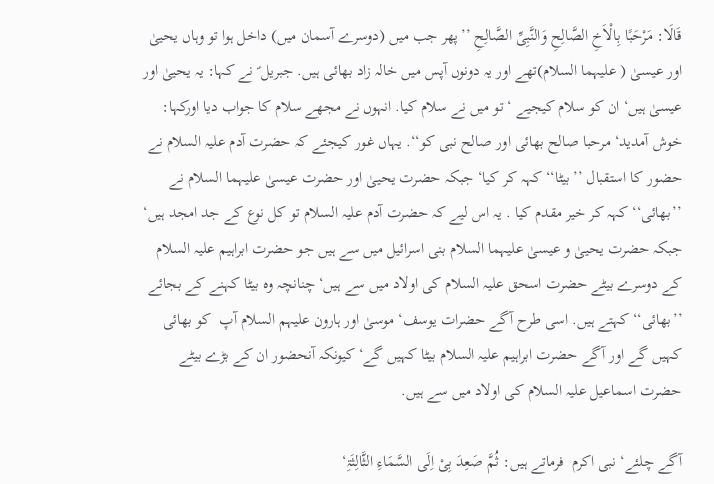قَالَا: مَرْحَبًا بِالْاَخِ الصَّالِحِ وَالنَّبِیِّ الصَّالِحِ ’’پھر جب میں (دوسرے آسمان میں) داخل ہوا تو وہاں یحییٰ اور عیسیٰ ( علیہما السلام)تھے اور یہ دونوں آپس میں خالہ زاد بھائی ہیں. جبریل ؑ نے کہا: یہ یحییٰ اور عیسیٰ ہیں‘ ان کو سلام کیجیے ‘ تو میں نے سلام کیا. انہوں نے مجھے سلام کا جواب دیا اورکہا: خوش آمدید‘ مرحبا صالح بھائی اور صالح نبی کو‘‘. یہاں غور کیجئے کہ حضرت آدم علیہ السلام نے حضور کا استقبال ’’بیٹا‘‘ کہہ کر کیا‘ جبکہ حضرت یحییٰ اور حضرت عیسیٰ علیہما السلام نے ’’بھائی‘‘ کہہ کر خیر مقدم کیا . یہ اس لیے کہ حضرت آدم علیہ السلام تو کل نوع کے جد امجد ہیں‘ جبکہ حضرت یحییٰ و عیسیٰ علیہما السلام بنی اسرائیل میں سے ہیں جو حضرت ابراہیم علیہ السلام کے دوسرے بیٹے حضرت اسحق علیہ السلام کی اولاد میں سے ہیں‘ چنانچہ وہ بیٹا کہنے کے بجائے ’’بھائی‘‘ کہتے ہیں. اسی طرح آگے حضرات یوسف‘ موسیٰ اور ہارون علیہم السلام آپ  کو بھائی کہیں گے اور آگے حضرت ابراہیم علیہ السلام بیٹا کہیں گے‘ کیونکہ آنحضور ان کے بڑے بیٹے حضرت اسماعیل علیہ السلام کی اولاد میں سے ہیں.

آگے چلئے‘ نبی اکرم  فرماتے ہیں: ثُمَّ صَعِدَ بِیْ اِلَی السَّمَاءِ الثَّالِثَۃِ‘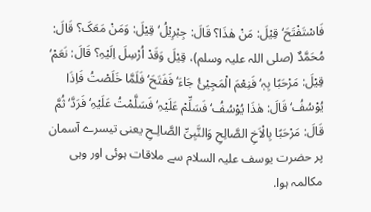فَاسْتَفْتَحَ‘ قِیْلَ: مَنْ ھٰذَا؟ قَالَ: جِبْرِیْلُ‘ قِیْلَ: وَمَنْ مَعَکَ؟ قَالَ: مُحَمَّدٌ (صلی اللہ علیہ وسلم)، قِیْلَ وَقَدْ اُرْسِلَ اِلَیْہِ؟ قَالَ: نَعَمْ‘ قِیْلَ: مَرْحَبًا بِہٖ‘ فَنِعْمَ الْمَجِیْئُ جَاءَ‘ فَفَتَحَ‘ فَلَمَّا خَلَصْتُ فَاِذَا یُوْسُفُ‘ قَالَ: ھٰذَا یُوْسُفُ‘ فَسَلِّمْ عَلَیْہِ‘ فَسَلَّمْتُ عَلَیْہِ‘ فَرَدَّ‘ ثُمَّ قَالَ: مَرْحَبًا بِالْاَخِ الصَّالِحِ وَالنَّبِیِّ الصَّالِـحِ یعنی تیسرے آسمان پر حضرت یوسف علیہ السلام سے ملاقات ہوئی اور وہی مکالمہ ہوا.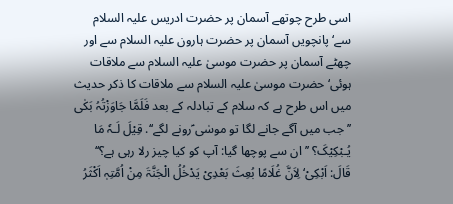اسی طرح چوتھے آسمان پر حضرت ادریس علیہ السلام سے‘ پانچویں آسمان پر حضرت ہارون علیہ السلام سے اور چھٹے آسمان پر حضرت موسیٰ علیہ السلام سے ملاقات ہوئی‘ حضرت موسیٰ علیہ السلام سے ملاقات کا ذکر حدیث میں اس طرح ہے کہ سلام کے تبادلہ کے بعد فَلَمَّا جَاوَزْتُہُ بَکٰی ’’جب میں آگے جانے لگا تو موسٰی ؑرونے لگے‘‘. قِیْلَ لَـہٗ مَا یُـبْکِیْکَ؟ ’’ان سے پوچھا گیا: آپ کو کیا چیز رلا رہی ہے؟‘‘ قَالَ: اَبْکِیْ‘ لِاَنَّ غُلَامًا بُعِثَ بَعْدِیْ یَدْخُلُ الْجَنَّۃَ مِنْ اُمَّتِہٖ اَکْثَرُ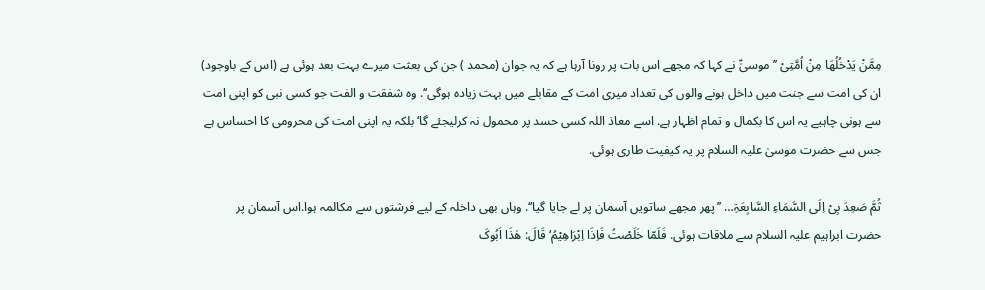مِمَّنْ یَدْخُلُھَا مِنْ اُمَّتِیْ ’’موسیٰؑ نے کہا کہ مجھے اس بات پر رونا آرہا ہے کہ یہ جوان (محمد ) جن کی بعثت میرے بہت بعد ہوئی ہے (اس کے باوجود) ان کی امت سے جنت میں داخل ہونے والوں کی تعداد میری امت کے مقابلے میں بہت زیادہ ہوگی‘‘. وہ شفقت و الفت جو کسی نبی کو اپنی امت سے ہونی چاہیے یہ اس کا بکمال و تمام اظہار ہے. اسے معاذ اللہ کسی حسد پر محمول نہ کرلیجئے گا‘ بلکہ یہ اپنی امت کی محرومی کا احساس ہے جس سے حضرت موسیٰ علیہ السلام پر یہ کیفیت طاری ہوئی.

ثُمَّ صَعِدَ بِیْ اِلَی السَّمَاءِ السَّابِعَۃِ… ’’پھر مجھے ساتویں آسمان پر لے جایا گیا‘‘. وہاں بھی داخلہ کے لیے فرشتوں سے مکالمہ ہوا.اس آسمان پر حضرت ابراہیم علیہ السلام سے ملاقات ہوئی. فَلَمّا خَلَصْتُ فَاِذَا اِبْرَاھِیْمُ‘ قَالَ: ھٰذَا اَبُوکَ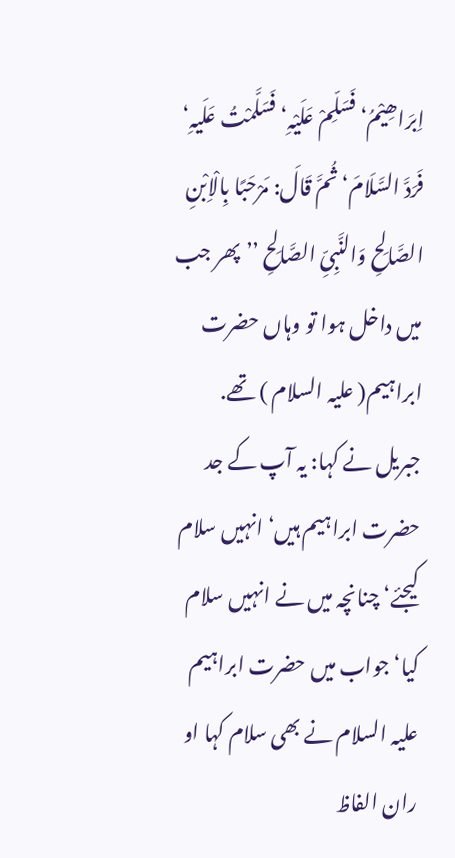اِبرَاھِیْمُ‘ فَسَلِّمْ عَلَیْہِ‘ فَسَلَّمْتُ عَلَیہِ‘ فَرَدَّ السَّلَامَ‘ ثُمَّ قَالَ: مَرْحَبًا بِالْاِبْنِ الصَّالِحِ وَالنَّبِیِّ الصَّالِحِ ’’پھر جب میں داخل ہوا تو وہاں حضرت ابراہیم( علیہ السلام ) تھے. جبریل نے کہا: یہ آپ کے جد حضرت ابراہیم ہیں‘ انہیں سلام کیجئے‘ چنانچہ میں نے انہیں سلام کیا‘ جواب میں حضرت ابراہیم علیہ السلام نے بھی سلام کہا او ران الفاظ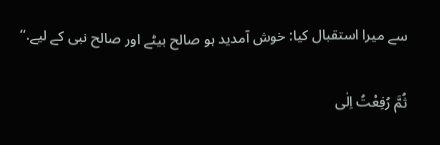سے میرا استقبال کیا: خوش آمدید ہو صالح بیٹے اور صالح نبی کے لیے.‘‘

ثُمَّ رُفِعْتُ اِلٰی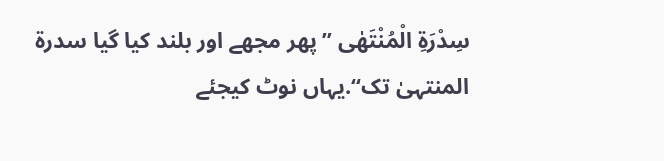سِدْرَۃِ الْمُنْتَھٰی ’’پھر مجھے اور بلند کیا گیا سدرۃ المنتہیٰ تک‘‘.یہاں نوٹ کیجئے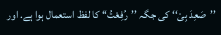’’صَعِدَ بِیْ‘‘ کی جگہ ’’رُفِعْتُ‘‘ کا لفظ استعمال ہوا ہے. اور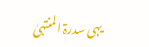یہی سدرۃ المنتہیٰ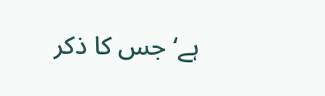ہے‘ جس کا ذکر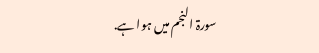سورۃ النجم میں ہوا ہے.